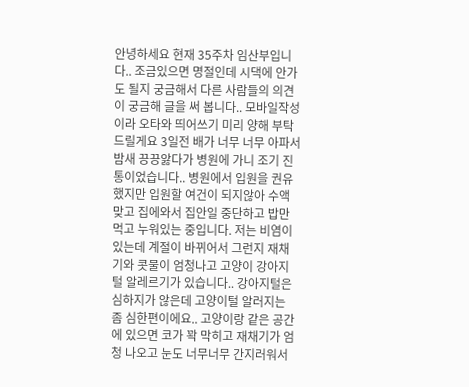안녕하세요 현재 35주차 임산부입니다.. 조금있으면 명절인데 시댁에 안가도 될지 궁금해서 다른 사람들의 의견이 궁금해 글을 써 봅니다.. 모바일작성이라 오타와 띄어쓰기 미리 양해 부탁드릴게요 3일전 배가 너무 너무 아파서 밤새 끙끙앓다가 병원에 가니 조기 진통이었습니다.. 병원에서 입원을 권유했지만 입원할 여건이 되지않아 수액맞고 집에와서 집안일 중단하고 밥만먹고 누워있는 중입니다. 저는 비염이 있는데 계절이 바뀌어서 그런지 재채기와 콧물이 엄청나고 고양이 강아지털 알레르기가 있습니다.. 강아지털은 심하지가 않은데 고양이털 알러지는 좀 심한편이에요.. 고양이랑 같은 공간에 있으면 코가 꽉 막히고 재채기가 엄청 나오고 눈도 너무너무 간지러워서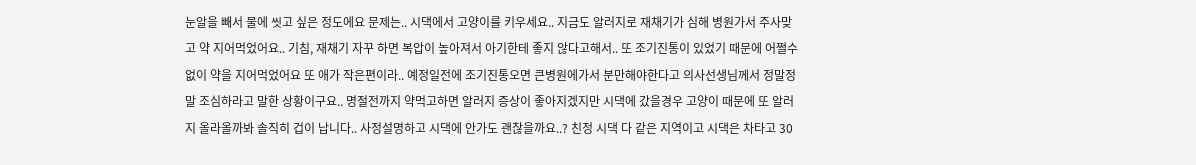눈알을 빼서 물에 씻고 싶은 정도에요 문제는.. 시댁에서 고양이를 키우세요.. 지금도 알러지로 재채기가 심해 병원가서 주사맞고 약 지어먹었어요.. 기침, 재채기 자꾸 하면 복압이 높아져서 아기한테 좋지 않다고해서.. 또 조기진통이 있었기 때문에 어쩔수없이 약을 지어먹었어요 또 애가 작은편이라.. 예정일전에 조기진통오면 큰병원에가서 분만해야한다고 의사선생님께서 정말정말 조심하라고 말한 상황이구요.. 명절전까지 약먹고하면 알러지 증상이 좋아지겠지만 시댁에 갔을경우 고양이 때문에 또 알러지 올라올까봐 솔직히 겁이 납니다.. 사정설명하고 시댁에 안가도 괜찮을까요..? 친정 시댁 다 같은 지역이고 시댁은 차타고 30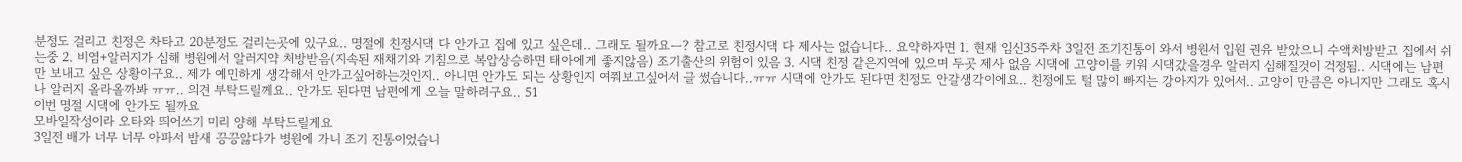분정도 걸리고 친정은 차타고 20분정도 걸리는곳에 있구요.. 명절에 친정시댁 다 안가고 집에 있고 싶은데.. 그래도 될까요ㅡ? 참고로 친정시댁 다 제사는 없습니다.. 요약하자면 1. 현재 임신35주차 3일전 조기진통이 와서 병원서 입원 권유 받았으니 수액처방받고 집에서 쉬는중 2. 비염+알러지가 심해 병원에서 알러지약 처방받음(지속된 재채기와 기침으로 복압상승하면 태아에게 좋지않음) 조기출산의 위험이 있음 3. 시댁 친정 같은지역에 있으며 두곳 제사 없음 시댁에 고양이를 키워 시댁갔을경우 알러지 심해질것이 걱정됨.. 시댁에는 남편만 보내고 싶은 상황이구요.. 제가 예민하게 생각해서 안가고싶어하는것인지.. 아니면 안가도 되는 상황인지 여쭤보고싶어서 글 썼습니다..ㅠㅠ 시댁에 안가도 된다면 친정도 안갈생각이에요.. 친정에도 털 많이 빠지는 강아지가 있어서.. 고양이 만큼은 아니지만 그래도 혹시나 알러지 올라올까봐 ㅠㅠ.. 의견 부탁드릴께요.. 안가도 된다면 남편에게 오늘 말하려구요.. 51
이번 명절 시댁에 안가도 될까요
모바일작성이라 오타와 띄어쓰기 미리 양해 부탁드릴게요
3일전 배가 너무 너무 아파서 밤새 끙끙앓다가 병원에 가니 조기 진통이었습니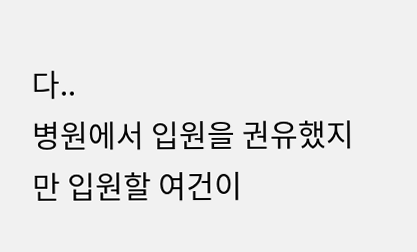다..
병원에서 입원을 권유했지만 입원할 여건이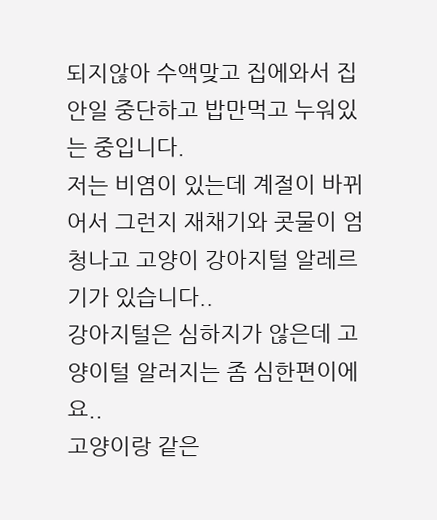되지않아 수액맞고 집에와서 집안일 중단하고 밥만먹고 누워있는 중입니다.
저는 비염이 있는데 계절이 바뀌어서 그런지 재채기와 콧물이 엄청나고 고양이 강아지털 알레르기가 있습니다..
강아지털은 심하지가 않은데 고양이털 알러지는 좀 심한편이에요..
고양이랑 같은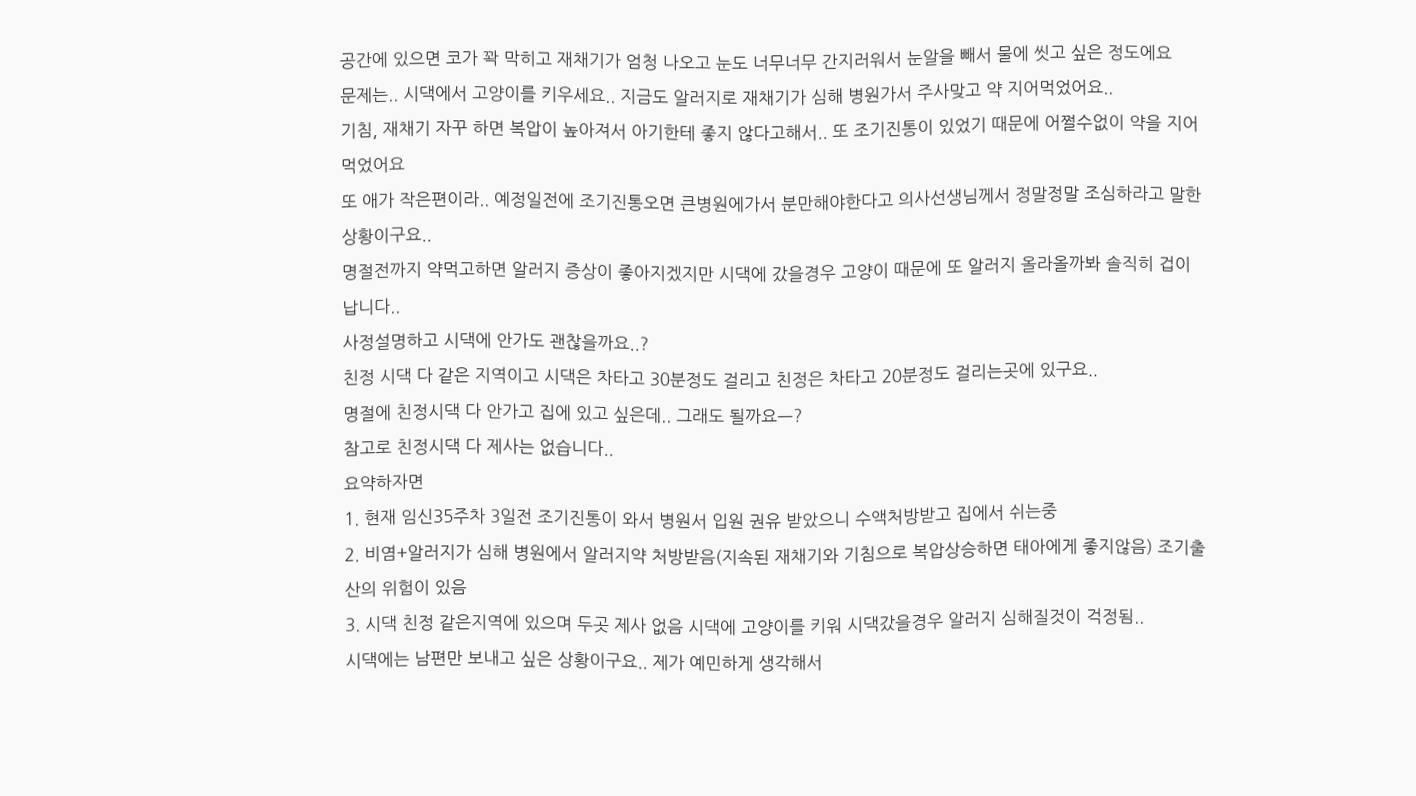공간에 있으면 코가 꽉 막히고 재채기가 엄청 나오고 눈도 너무너무 간지러워서 눈알을 빼서 물에 씻고 싶은 정도에요
문제는.. 시댁에서 고양이를 키우세요.. 지금도 알러지로 재채기가 심해 병원가서 주사맞고 약 지어먹었어요..
기침, 재채기 자꾸 하면 복압이 높아져서 아기한테 좋지 않다고해서.. 또 조기진통이 있었기 때문에 어쩔수없이 약을 지어먹었어요
또 애가 작은편이라.. 예정일전에 조기진통오면 큰병원에가서 분만해야한다고 의사선생님께서 정말정말 조심하라고 말한 상황이구요..
명절전까지 약먹고하면 알러지 증상이 좋아지겠지만 시댁에 갔을경우 고양이 때문에 또 알러지 올라올까봐 솔직히 겁이 납니다..
사정설명하고 시댁에 안가도 괜찮을까요..?
친정 시댁 다 같은 지역이고 시댁은 차타고 30분정도 걸리고 친정은 차타고 20분정도 걸리는곳에 있구요..
명절에 친정시댁 다 안가고 집에 있고 싶은데.. 그래도 될까요ㅡ?
참고로 친정시댁 다 제사는 없습니다..
요약하자면
1. 현재 임신35주차 3일전 조기진통이 와서 병원서 입원 권유 받았으니 수액처방받고 집에서 쉬는중
2. 비염+알러지가 심해 병원에서 알러지약 처방받음(지속된 재채기와 기침으로 복압상승하면 태아에게 좋지않음) 조기출산의 위험이 있음
3. 시댁 친정 같은지역에 있으며 두곳 제사 없음 시댁에 고양이를 키워 시댁갔을경우 알러지 심해질것이 걱정됨..
시댁에는 남편만 보내고 싶은 상황이구요.. 제가 예민하게 생각해서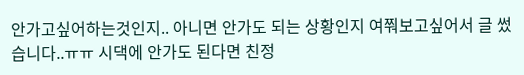안가고싶어하는것인지.. 아니면 안가도 되는 상황인지 여쭤보고싶어서 글 썼습니다..ㅠㅠ 시댁에 안가도 된다면 친정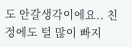도 안갈생각이에요.. 친정에도 털 많이 빠지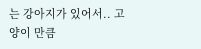는 강아지가 있어서.. 고양이 만큼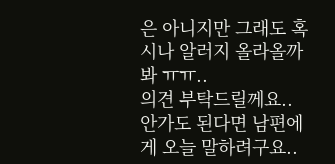은 아니지만 그래도 혹시나 알러지 올라올까봐 ㅠㅠ..
의견 부탁드릴께요..
안가도 된다면 남편에게 오늘 말하려구요..